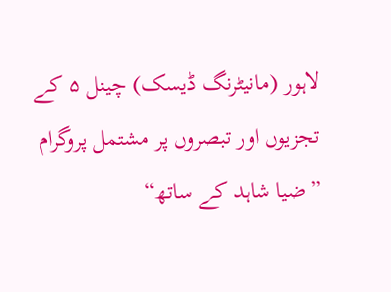لاہور (مانیٹرنگ ڈیسک) چینل ۵ کے تجزیوں اور تبصروں پر مشتمل پروگرام ”ضیا شاہد کے ساتھ“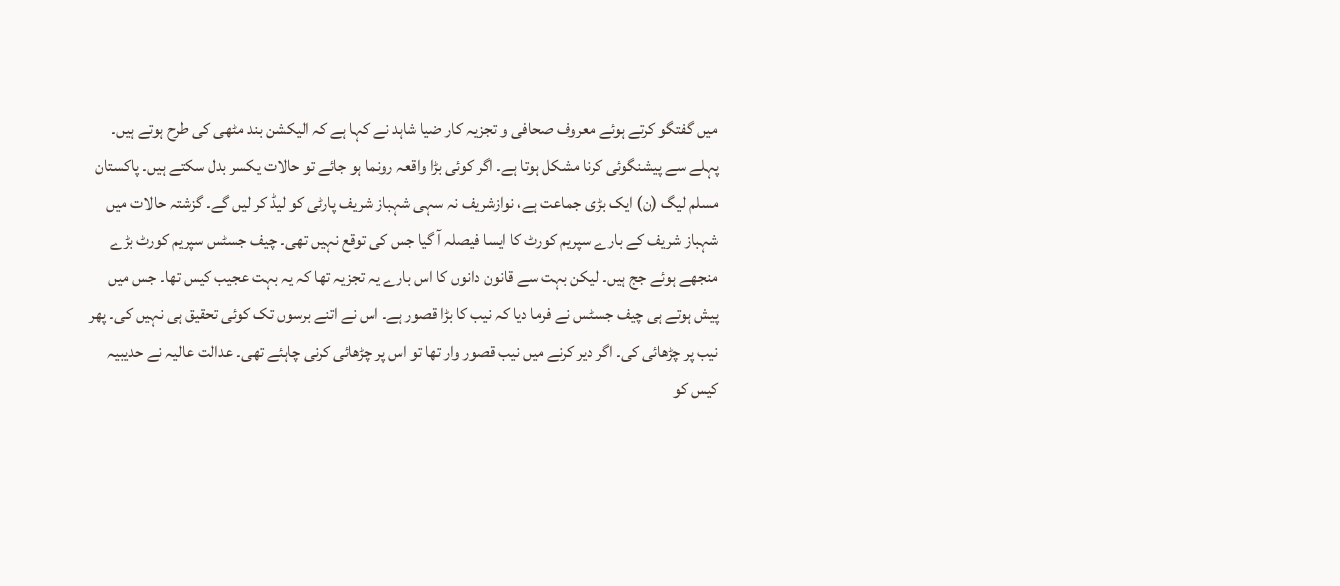میں گفتگو کرتے ہوئے معروف صحافی و تجزیہ کار ضیا شاہد نے کہا ہے کہ الیکشن بند مٹھی کی طرح ہوتے ہیں۔ پہلے سے پیشنگوئی کرنا مشکل ہوتا ہے۔ اگر کوئی بڑا واقعہ رونما ہو جائے تو حالات یکسر بدل سکتے ہیں۔ پاکستان مسلم لیگ (ن) ایک بڑی جماعت ہے، نوازشریف نہ سہی شہباز شریف پارٹی کو لیڈ کر لیں گے۔ گزشتہ حالات میں شہباز شریف کے بارے سپریم کورٹ کا ایسا فیصلہ آ گیا جس کی توقع نہیں تھی۔ چیف جسٹس سپریم کورٹ بڑے منجھے ہوئے جج ہیں۔ لیکن بہت سے قانون دانوں کا اس بارے یہ تجزیہ تھا کہ یہ بہت عجیب کیس تھا۔ جس میں پیش ہوتے ہی چیف جسٹس نے فرما دیا کہ نیب کا بڑا قصور ہے۔ اس نے اتنے برسوں تک کوئی تحقیق ہی نہیں کی۔ پھر نیب پر چڑھائی کی۔ اگر دیر کرنے میں نیب قصور وار تھا تو اس پر چڑھائی کرنی چاہئے تھی۔ عدالت عالیہ نے حدیبیہ کیس کو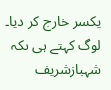یکسر خارج کر دیا۔ لوگ کہتے ہی ںکہ شہبازشریف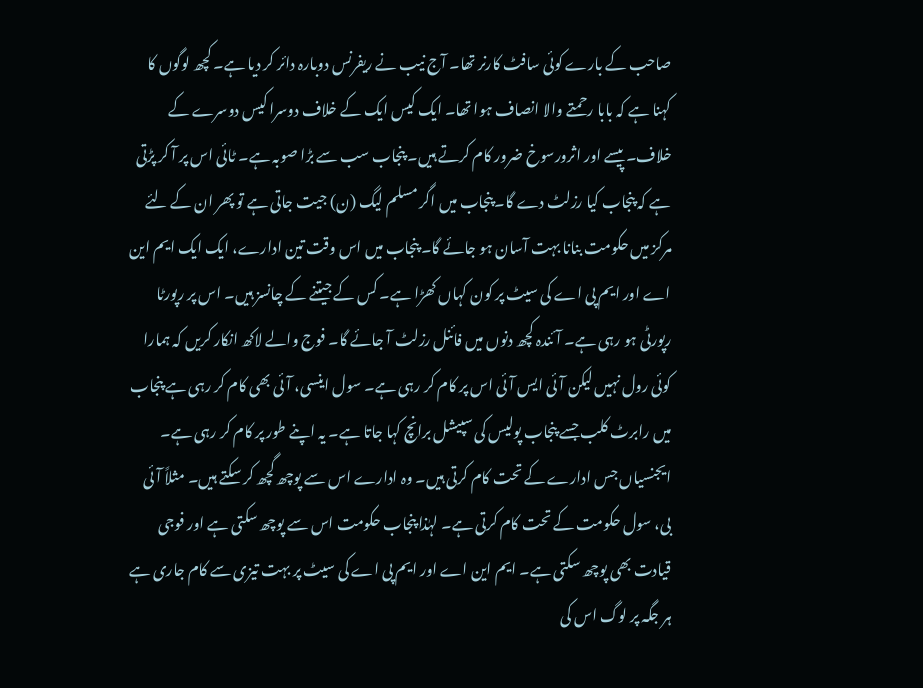صاحب کے بارے کوئی سافٹ کارنر تھا۔ آج نیب نے ریفرنس دوبارہ دائر کر دیا ہے۔ کچھ لوگوں کا کہنا ہے کہ بابا رحمتے والا انصاف ہوا تھا۔ ایک کیس ایک کے خلاف دوسرا کیس دوسرے کے خلاف۔ پیسے اور اثرورسوخ ضرور کام کرتے ہیں۔ پنجاب سب سے بڑا صوبہ ہے۔ ٹائی اس پر آ کر پڑتی ہے کہ پنجاب کیا رزلٹ دے گا۔ پنجاب میں اگر مسلم لیگ (ن) جیت جاتی ہے تو پھر ان کے لئے مرکز میں حکومت بنانا بہت آسان ہو جائے گا۔ پنجاب میں اس وقت تین ادارے، ایک ایک ایم این اے اور ایم پی اے کی سیٹ پر کون کہاں کھڑا ہے۔ کس کے جیتنے کے چانسز ہیں۔ اس پر رپورٹا رپورٹی ہو رہی ہے۔ آئندہ کچھ دنوں میں فائنل رزلٹ آ جائے گا۔ فوج والے لاکھ انکار کریں کہ ہمارا کوئی رول نہیں لیکن آئی ایس آئی اس پر کام کر رہی ہے۔ سول اینسی، آئی بھی کام کر رہی ہے پنجاب میں رابرٹ کلب جسے پنجاب پولیس کی سپیشل برانچ کہا جاتا ہے۔ یہ اپنے طور پر کام کر رہی ہے۔ ایجنسیاں جس ادارے کے تحت کام کرتی ہیں۔ وہ ادارے اس سے پوچھ گچھ کر سکتے ہیں۔ مثلاً آئی بی، سول حکومت کے تحت کام کرتی ہے۔ لہٰذا پنجاب حکومت اس سے پوچھ سکتی ہے اور فوجی قیادت بھی پوچھ سکتی ہے۔ ایم این اے اور ایم پی اے کی سیٹ پر بہت تیزی سے کام جاری ہے ہر جگہ پر لوگ اس کی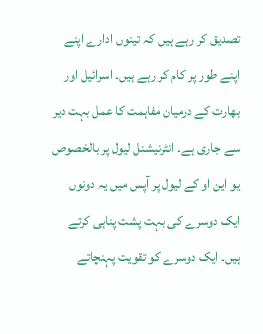تصدیق کر رہے ہیں کہ تینوں ادارے اپنے اپنے طور پر کام کر رہے ہیں۔ اسرائیل اور بھارت کے درمیان مفاہمت کا عمل بہت دیر سے جاری ہے۔ انٹرنیشنل لیول پر بالخصوص یو این او کے لیول پر آپس میں یہ دونوں ایک دوسرے کی بہت پشت پناہی کرتے ہیں۔ ایک دوسرے کو تقویت پہنچاتے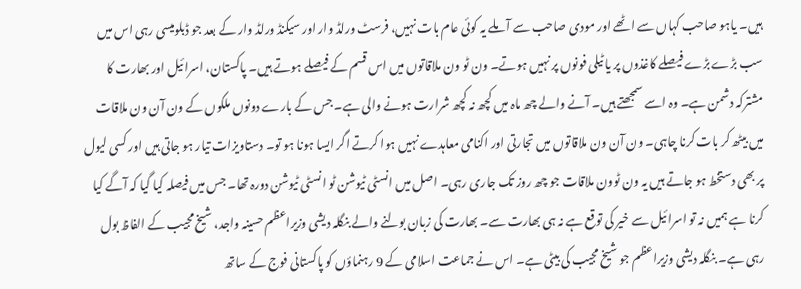ہیں۔ یاہو صاحب کہاں سے اٹھے اور مودی صاحب سے آ ملے یہ کوئی عام بات نہیں، فرسٹ ورلڈ وار اور سیکنڈ ورلڈ وار کے بعد جو ڈبلومیسی رہی اس میں سب بڑے بڑے فیصلے کاغذوں پر یا ٹیلی فونوں پر نہیں ہوتے۔ ون ٹو ون ملاقاتوں میں اس قسم کے فیصلے ہوتے ہیں۔ پاکستان، اسرائیل اور بھارت کا مشترکہ دشمن ہے۔ وہ اسے سمجھتے ہیں۔ آنے والے چھ ماہ میں کچھ نہ کچھ شرارت ہونے والی ہے۔ جس کے بارے دونوں ملکوں کے ون آن ون ملاقات میں بیٹھ کر بات کرنا چاہی۔ ون آن ون ملاقاتوں میں تجارتی اور اکنامی معاہدے نہیں ہوا کرتے اگر ایسا ہونا ہو تو۔ دستاویزات تیار ہو جاتی ہیں اور کسی لیول پر بھی دستخط ہو جاتے ہیں یہ ون ٹوون ملاقات جو چھ روز تک جاری رہی۔ اصل میں انسٹی ٹیوشن ٹو انسٹی ٹیوشن دورہ تھا۔ جس میں فیصلہ کیا گیا کہ آگے کیا کرنا ہے ہمیں نہ تو اسرائیل سے خیر کی توقع ہے نہ ہی بھارت سے۔ بھارت کی زبان بولنے والے بنگلہ دیشی وزیراعظم حسینہ واجد، شیخ مجیب کے الفاظ بول رہی ہے۔ بنگلہ دیشی وزیراعظم جو شیخ مجیب کی بیٹی ہے۔ اس نے جماعت اسلامی کے 9 رہنماؤں کو پاکستانی فوج کے ساتھ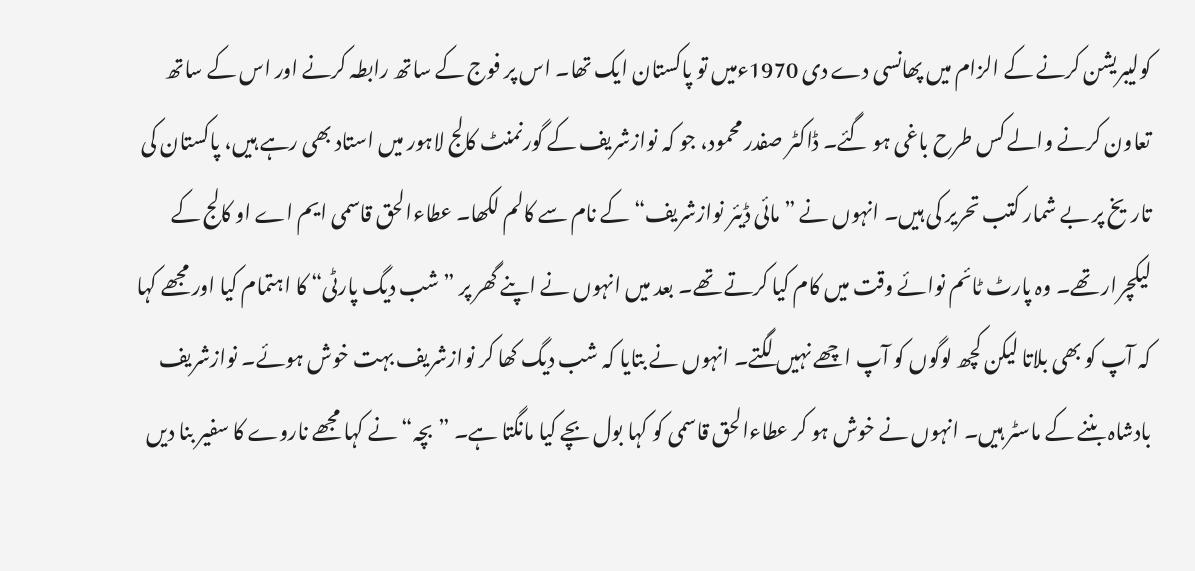کولیبریشن کرنے کے الزام میں پھانسی دے دی 1970ءمیں تو پاکستان ایک تھا۔ اس پر فوج کے ساتھ رابطہ کرنے اور اس کے ساتھ تعاون کرنے والے کس طرح باغی ہو گئے۔ ڈاکٹر صفدر محمود، جو کہ نوازشریف کے گورنمنٹ کالج لاہور میں استاد بھی رہے ہیں، پاکستان کی تاریخ پر بے شمار کتب تحریر کی ہیں۔ انہوں نے ”مائی ڈیئر نوازشریف“ کے نام سے کالم لکھا۔ عطاءالحق قاسمی ایم اے او کالج کے لیکچرار تھے۔ وہ پارٹ ٹائم نوائے وقت میں کام کیا کرتے تھے۔ بعد میں انہوں نے اپنے گھر پر ”شب دیگ پارٹی“ کا اہتمام کیا اور مجھے کہا کہ آپ کو بھی بلاتا لیکن کچھ لوگوں کو آپ اچھے نہیں لگتے۔ انہوں نے بتایا کہ شب دیگ کھا کر نوازشریف بہت خوش ہوئے۔ نوازشریف بادشاہ بننے کے ماسٹر ہیں۔ انہوں نے خوش ہو کر عطاءالحق قاسمی کو کہا بول بچے کیا مانگتا ہے۔ ”بچہ“ نے کہا مجھے ناروے کا سفیر بنا دیں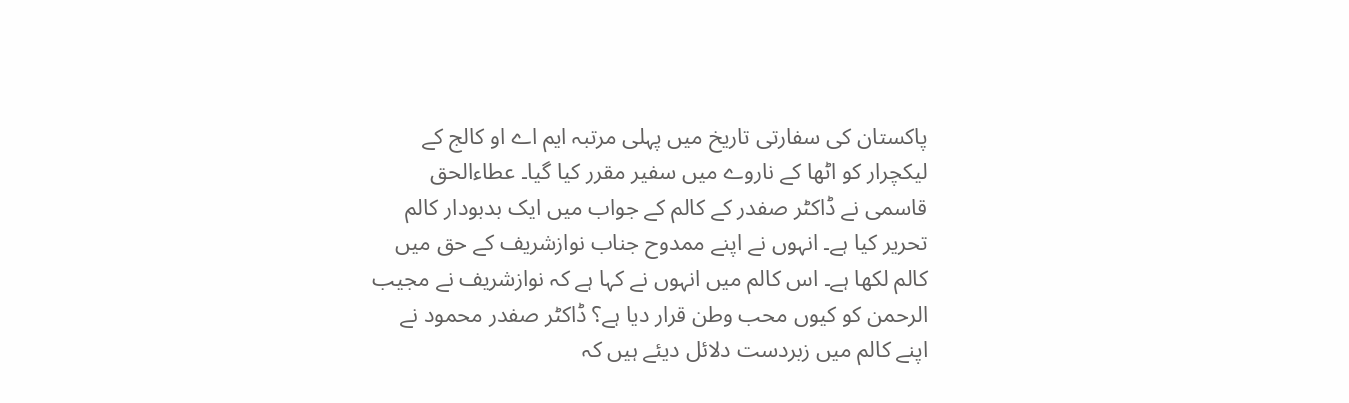پاکستان کی سفارتی تاریخ میں پہلی مرتبہ ایم اے او کالج کے لیکچرار کو اٹھا کے ناروے میں سفیر مقرر کیا گیا۔ عطاءالحق قاسمی نے ڈاکٹر صفدر کے کالم کے جواب میں ایک بدبودار کالم تحریر کیا ہے۔ انہوں نے اپنے ممدوح جناب نوازشریف کے حق میں کالم لکھا ہے۔ اس کالم میں انہوں نے کہا ہے کہ نوازشریف نے مجیب الرحمن کو کیوں محب وطن قرار دیا ہے؟ ڈاکٹر صفدر محمود نے اپنے کالم میں زبردست دلائل دیئے ہیں کہ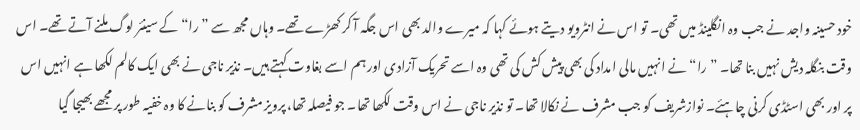خود حسینہ واجد نے جب وہ انگلینڈ میں تھی۔ تو اس نے انٹرویو دیتے ہوئے کہا کہ میرے والد بھی اس جگہ آ کر کھڑے تھے۔ وہاں مجھ سے ”را“ کے سینئر لوگ ملنے آتے تھے۔ اس وقت بنگلہ دیش نہیں بنا تھا۔ ”را“ نے انہیں مالی امداد کی بھی پیش کش کی تھی وہ اسے تحریک آزادی اور ہم اسے بغاوت کہتے ہیں۔ نذیر ناجی نے بھی ایک کالم لکھا ہے انہیں اس پر اور بھی اسٹڈی کرنی چاہئے۔ نوازشریف کو جب مشرف نے نکالا تھا۔ تو نذیر ناجی نے اس وقت لکھا تھا۔ جو فیصلہ تھا، پرویز مشرف کو بنانے کا وہ خفیہ طور پر مجھے بھیجا گیا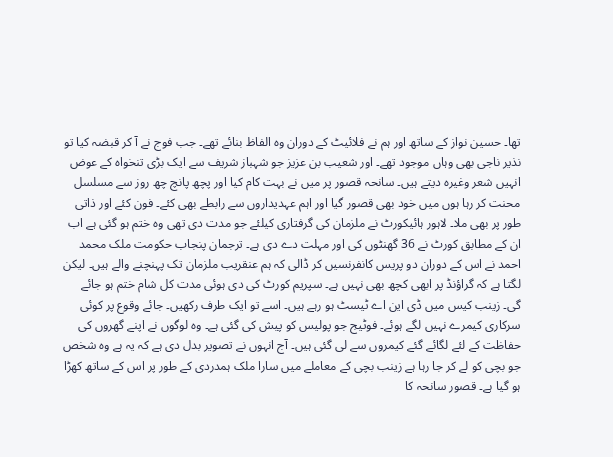تھا۔ حسین نواز کے ساتھ اور ہم نے فلائیٹ کے دوران وہ الفاظ بنائے تھے۔ جب فوج نے آ کر قبضہ کیا تو نذیر ناجی بھی وہاں موجود تھے۔ اور شعیب بن عزیز جو شہباز شریف سے ایک بڑی تنخواہ کے عوض انہیں شعر وغیرہ دیتے ہیں۔ سانحہ قصور پر میں نے بہت کام کیا اور پچھ پانچ چھ روز سے مسلسل محنت کر رہا ہوں میں خود بھی قصور گیا اور اہم عہدیداروں سے رابطے بھی کئے۔ فون کئے اور ذاتی طور پر بھی ملا۔ لاہور ہائیکورٹ نے ملزمان کی گرفتاری کیلئے جو مدت دی تھی وہ ختم ہو گئی ہے اب ان کے مطابق کورٹ نے 36 گھنٹوں کی اور مہلت دے دی ہے۔ ترجمان پنجاب حکومت ملک محمد احمد نے اس کے دوران دو پریس کانفرنسیں کر ڈالی کہ ہم عنقریب ملزمان تک پہنچنے والے ہیں۔ لیکن لگتا ہے کہ گراؤنڈ پر ابھی کچھ بھی نہیں ہے۔ سپریم کورٹ کی دی ہوئی مدت کل شام ختم ہو جائے گی۔ زینب کیس میں ڈی این اے ٹیسٹ ہو رہے ہیں۔ اسے تو ایک طرف رکھیں۔ جائے وقوع پر کوئی سرکاری کیمرے نہیں لگے ہوئے۔ فوٹیج جو پولیس کو پیش کی گئی ہے۔ وہ لوگوں نے اپنے گھروں کی حفاظت کے لئے لگائے گئے کیمروں سے لی گئی ہیں۔ آج انہوں نے تصویر بدل دی ہے کہ یہ ہے وہ شخص جو بچی کو لے کر جا رہا ہے زینب بچی کے معاملے میں سارا ملک ہمدردی کے طور پر اس کے ساتھ کھڑا ہو گیا ہے۔ قصور سانحہ کا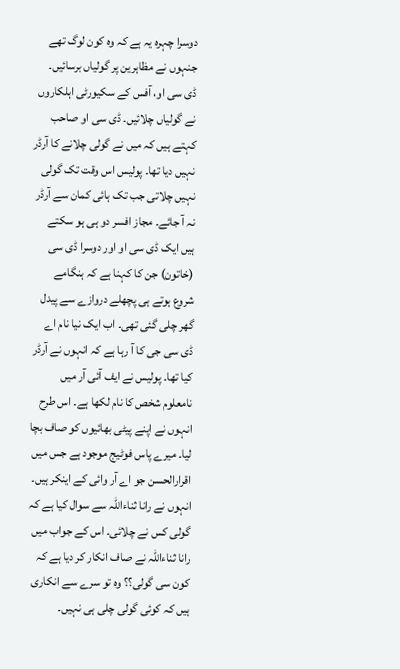دوسرا چہرہ یہ ہے کہ وہ کون لوگ تھے جنہوں نے مظاہرین پر گولیاں برسائیں۔ ڈی سی او، آفس کے سکیورٹی اہلکاروں نے گولیاں چلائیں۔ ڈی سی او صاحب کہتے ہیں کہ میں نے گولی چلانے کا آرڈر نہیں دیا تھا۔ پولیس اس وقت تک گولی نہیں چلاتی جب تک ہائی کمان سے آرڈر نہ آ جائے۔ مجاز افسر دو ہی ہو سکتے ہیں ایک ڈی سی او اور دوسرا ڈی سی (خاتون) جن کا کہنا ہے کہ ہنگامے شروع ہوتے ہی پچھلے دروازے سے پیدل گھر چلی گئی تھی۔ اب ایک نیا نام اے ڈی سی جی کا آ رہا ہے کہ انہوں نے آرڈر کیا تھا۔ پولیس نے ایف آئی آر میں نامعلوم شخص کا نام لکھا ہے۔ اس طرح انہوں نے اپنے پیٹی بھائیوں کو صاف بچا لیا۔ میرے پاس فوٹیج موجود ہے جس میں اقرارالحسن جو اے آر وائی کے اینکر ہیں۔ انہوں نے رانا ثناءاللہ سے سوال کیا ہے کہ گولی کس نے چلائی۔ اس کے جواب میں رانا ثناءاللہ نے صاف انکار کر دیا ہے کہ کون سی گولی؟؟ وہ تو سرے سے انکاری ہیں کہ کوئی گولی چلی ہی نہیں۔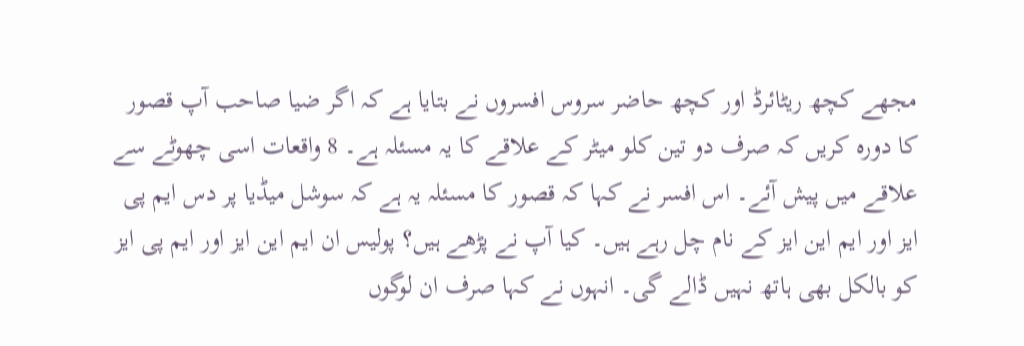مجھے کچھ ریٹائرڈ اور کچھ حاضر سروس افسروں نے بتایا ہے کہ اگر ضیا صاحب آپ قصور کا دورہ کریں کہ صرف دو تین کلو میٹر کے علاقے کا یہ مسئلہ ہے۔ 8 واقعات اسی چھوٹے سے علاقے میں پیش آئے۔ اس افسر نے کہا کہ قصور کا مسئلہ یہ ہے کہ سوشل میڈیا پر دس ایم پی ایز اور ایم این ایز کے نام چل رہے ہیں۔ کیا آپ نے پڑھے ہیں؟ پولیس ان ایم این ایز اور ایم پی ایز کو بالکل بھی ہاتھ نہیں ڈالے گی۔ انہوں نے کہا صرف ان لوگوں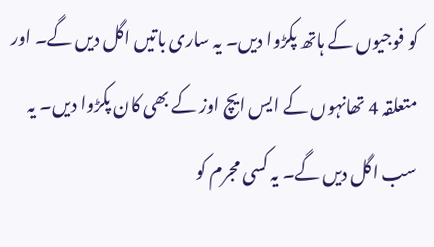کو فوجیوں کے ہاتھ پکڑوا دیں۔ یہ ساری باتیں اگل دیں گے۔ اور متعلقہ 4 تھانہوں کے ایس ایچ اوز کے بھی کان پکڑوا دیں۔ یہ سب اگل دیں گے۔ یہ کسی مجرم کو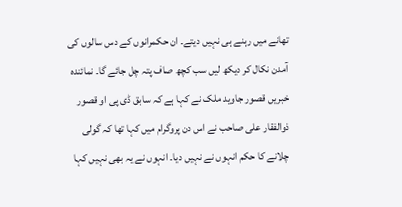تھانے میں رہنے ہی نہیں دیتے۔ ان حکمرانوں کے دس سالوں کی آمدن نکال کر دیکھ لیں سب کچھ صاف پتہ چل جائے گا۔ نمائندہ خبریں قصور جاوید ملک نے کہا ہے کہ سابق ڈی پی او قصور ذوالفقار علی صاحب نے اس دن پروگرام میں کہا تھا کہ گولی چلانے کا حکم انہوں نے نہیں دیا۔ انہوں نے یہ بھی نہیں کہا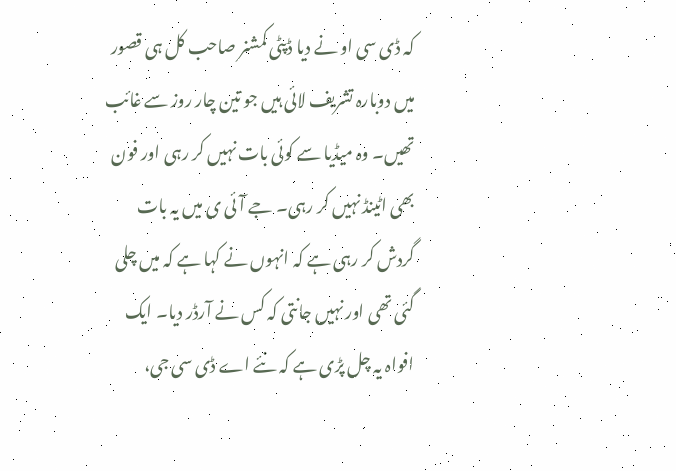کہ ڈی سی او نے دیا ڈپٹی کمشنر صاحب کل ہی قصور میں دوبارہ تشریف لائی ہیں جو تین چار روز سے غائب تھیں۔ وہ میڈیا سے کوئی بات نہیں کر رہی اور فون بھی اٹینڈ نہیں کر رہی۔ جے آئی ی میں یہ بات گردش کر رہی ہے کہ انہوں نے کہا ہے کہ میں چلی گئی تھی اور نہیں جانتی کہ کس نے آرڈر دیا۔ ایک افواہ یہ چل پڑی ہے کہ نئے اے ڈی سی جی،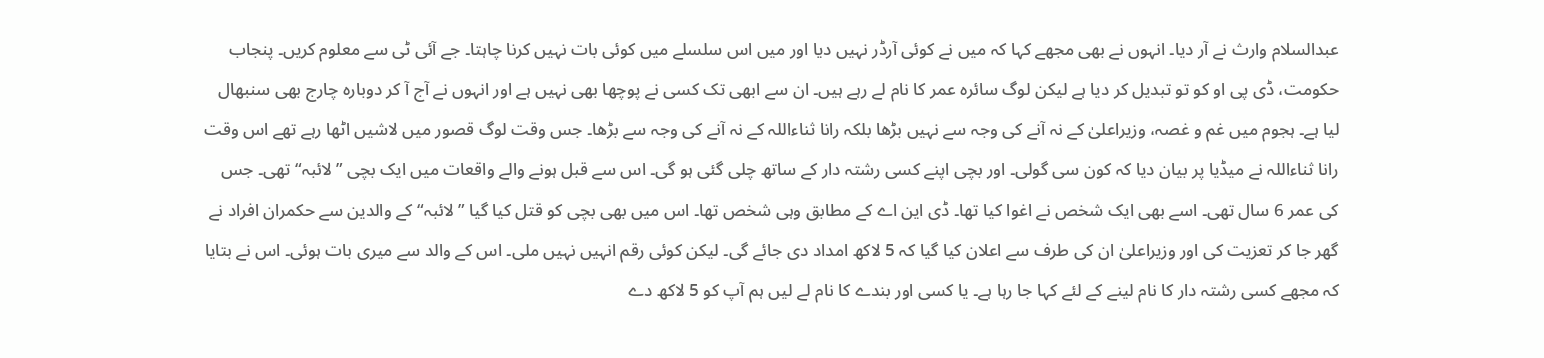عبدالسلام وارث نے آر دیا۔ انہوں نے بھی مجھے کہا کہ میں نے کوئی آرڈر نہیں دیا اور میں اس سلسلے میں کوئی بات نہیں کرنا چاہتا۔ جے آئی ٹی سے معلوم کریں۔ پنجاب حکومت، ڈی پی او کو تو تبدیل کر دیا ہے لیکن لوگ سائرہ عمر کا نام لے رہے ہیں۔ ان سے ابھی تک کسی نے پوچھا بھی نہیں ہے اور انہوں نے آج آ کر دوبارہ چارج بھی سنبھال لیا ہے۔ ہجوم میں غم و غصہ، وزیراعلیٰ کے نہ آنے کی وجہ سے نہیں بڑھا بلکہ رانا ثناءاللہ کے نہ آنے کی وجہ سے بڑھا۔ جس وقت لوگ قصور میں لاشیں اٹھا رہے تھے اس وقت رانا ثناءاللہ نے میڈیا پر بیان دیا کہ کون سی گولی۔ اور بچی اپنے کسی رشتہ دار کے ساتھ چلی گئی ہو گی۔ اس سے قبل ہونے والے واقعات میں ایک بچی ”لائبہ“ تھی۔ جس کی عمر 6 سال تھی۔ اسے بھی ایک شخص نے اغوا کیا تھا۔ ڈی این اے کے مطابق وہی شخص تھا۔ اس میں بھی بچی کو قتل کیا گیا ”لائبہ“ کے والدین سے حکمران افراد نے گھر جا کر تعزیت کی اور وزیراعلیٰ ان کی طرف سے اعلان کیا گیا کہ 5 لاکھ امداد دی جائے گی۔ لیکن کوئی رقم انہیں نہیں ملی۔ اس کے والد سے میری بات ہوئی۔ اس نے بتایا کہ مجھے کسی رشتہ دار کا نام لینے کے لئے کہا جا رہا ہے۔ یا کسی اور بندے کا نام لے لیں ہم آپ کو 5 لاکھ دے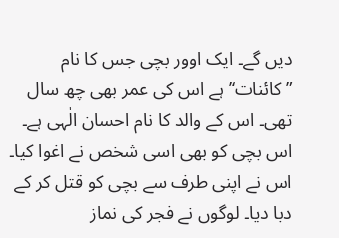دیں گے۔ ایک اوور بچی جس کا نام ”کائنات‘’ ہے اس کی عمر بھی چھ سال تھی۔ اس کے والد کا نام احسان الٰہی ہے۔ اس بچی کو بھی اسی شخص نے اغوا کیا۔ اس نے اپنی طرف سے بچی کو قتل کر کے دبا دیا۔ لوگوں نے فجر کی نماز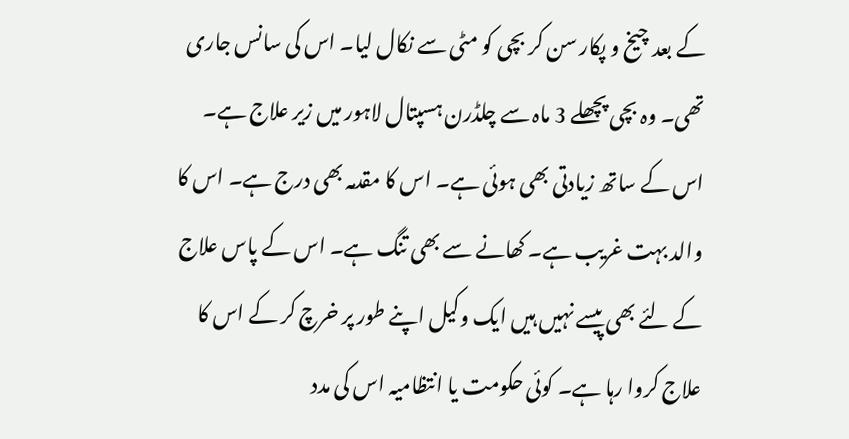کے بعد چیخ و پکار سن کر بچی کو مٹی سے نکال لیا۔ اس کی سانس جاری تھی۔ وہ بچی پچھلے 3 ماہ سے چلڈرن ہسپتال لاہور میں زیر علاج ہے۔ اس کے ساتھ زیادتی بھی ہوئی ہے۔ اس کا مقدمہ بھی درج ہے۔ اس کا والد بہت غریب ہے۔ کھانے سے بھی تنگ ہے۔ اس کے پاس علاج کے لئے بھی پیسے نہیں ہیں ایک وکیل اپنے طور پر خرچ کر کے اس کا علاج کروا رہا ہے۔ کوئی حکومت یا انتظامیہ اس کی مدد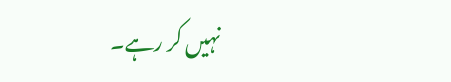نہیں کر رہے۔